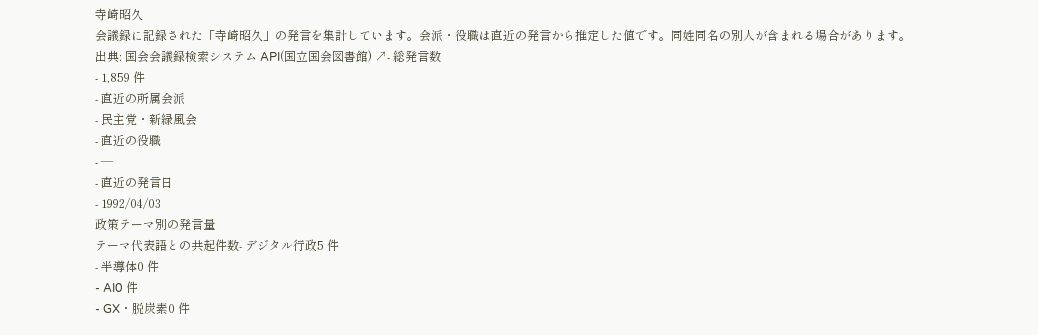寺崎昭久
会議録に記録された「寺崎昭久」の発言を集計しています。会派・役職は直近の発言から推定した値です。同姓同名の別人が含まれる場合があります。
出典: 国会会議録検索システム API(国立国会図書館) ↗- 総発言数
- 1,859 件
- 直近の所属会派
- 民主党・新緑風会
- 直近の役職
- —
- 直近の発言日
- 1992/04/03
政策テーマ別の発言量
テーマ代表語との共起件数- デジタル行政5 件
- 半導体0 件
- AI0 件
- GX・脱炭素0 件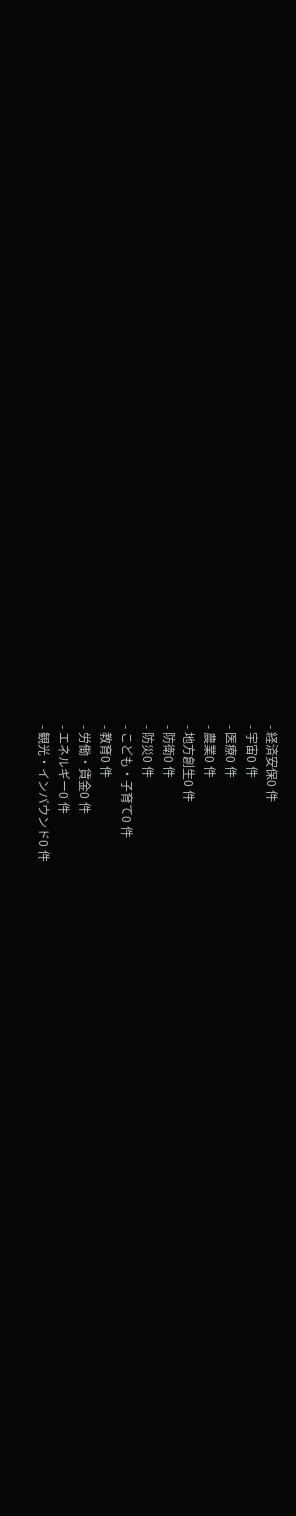- 経済安保0 件
- 宇宙0 件
- 医療0 件
- 農業0 件
- 地方創生0 件
- 防衛0 件
- 防災0 件
- こども・子育て0 件
- 教育0 件
- 労働・賃金0 件
- エネルギー0 件
- 観光・インバウンド0 件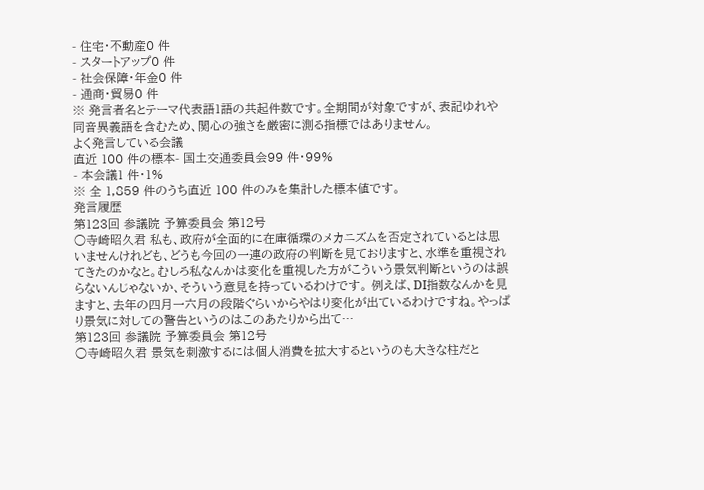- 住宅・不動産0 件
- スタートアップ0 件
- 社会保障・年金0 件
- 通商・貿易0 件
※ 発言者名とテーマ代表語1語の共起件数です。全期間が対象ですが、表記ゆれや 同音異義語を含むため、関心の強さを厳密に測る指標ではありません。
よく発言している会議
直近 100 件の標本- 国土交通委員会99 件・99%
- 本会議1 件・1%
※ 全 1,859 件のうち直近 100 件のみを集計した標本値です。
発言履歴
第123回 参議院 予算委員会 第12号
○寺崎昭久君 私も、政府が全面的に在庫循環のメカニズムを否定されているとは思いませんけれども、どうも今回の一連の政府の判断を見ておりますと、水準を重視されてきたのかなと。むしろ私なんかは変化を重視した方がこういう景気判断というのは誤らないんじゃないか、そういう意見を持っているわけです。 例えば、DI指数なんかを見ますと、去年の四月一六月の段階ぐらいからやはり変化が出ているわけですね。やっぱり景気に対しての警告というのはこのあたりから出て…
第123回 参議院 予算委員会 第12号
○寺崎昭久君 景気を刺激するには個人消費を拡大するというのも大きな柱だと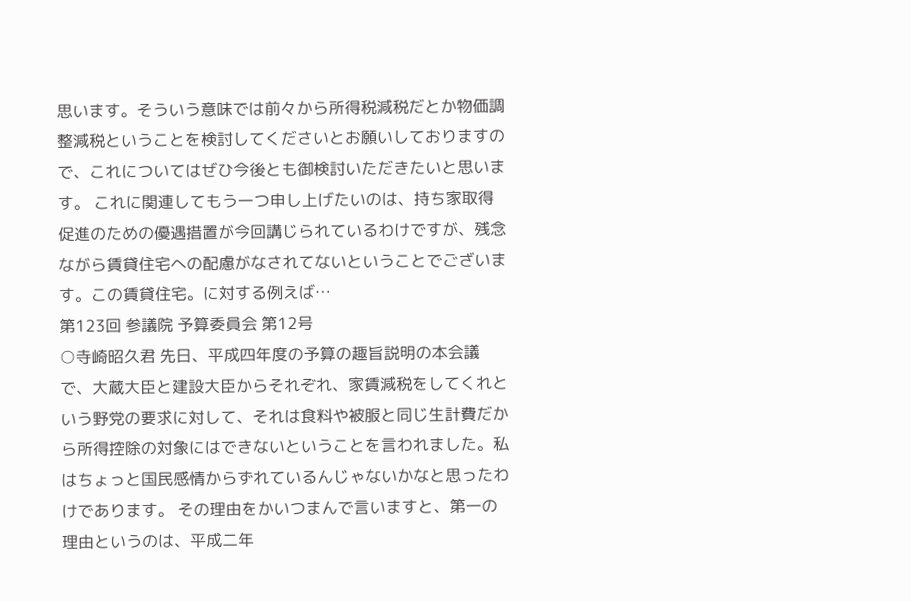思います。そういう意味では前々から所得税減税だとか物価調整減税ということを検討してくださいとお願いしておりますので、これについてはぜひ今後とも御検討いただきたいと思います。 これに関連してもう一つ申し上げたいのは、持ち家取得促進のための優遇措置が今回講じられているわけですが、残念ながら賃貸住宅への配慮がなされてないということでございます。この賃貸住宅。に対する例えば…
第123回 参議院 予算委員会 第12号
○寺崎昭久君 先日、平成四年度の予算の趣旨説明の本会議で、大蔵大臣と建設大臣からそれぞれ、家賃減税をしてくれという野党の要求に対して、それは食料や被服と同じ生計費だから所得控除の対象にはできないということを言われました。私はちょっと国民感情からずれているんじゃないかなと思ったわけであります。 その理由をかいつまんで言いますと、第一の理由というのは、平成二年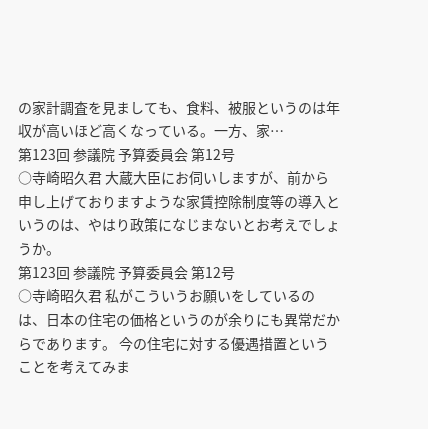の家計調査を見ましても、食料、被服というのは年収が高いほど高くなっている。一方、家…
第123回 参議院 予算委員会 第12号
○寺崎昭久君 大蔵大臣にお伺いしますが、前から申し上げておりますような家賃控除制度等の導入というのは、やはり政策になじまないとお考えでしょうか。
第123回 参議院 予算委員会 第12号
○寺崎昭久君 私がこういうお願いをしているのは、日本の住宅の価格というのが余りにも異常だからであります。 今の住宅に対する優遇措置ということを考えてみま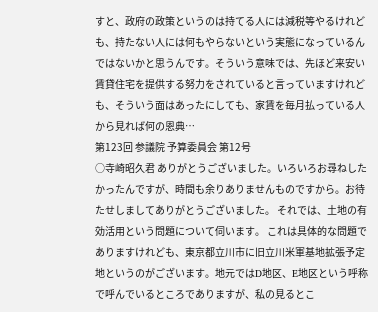すと、政府の政策というのは持てる人には減税等やるけれども、持たない人には何もやらないという実態になっているんではないかと思うんです。そういう意味では、先ほど来安い賃貸住宅を提供する努力をされていると言っていますけれども、そういう面はあったにしても、家賃を毎月払っている人から見れば何の恩典…
第123回 参議院 予算委員会 第12号
○寺崎昭久君 ありがとうございました。いろいろお尋ねしたかったんですが、時間も余りありませんものですから。お待たせしましてありがとうございました。 それでは、土地の有効活用という問題について伺います。 これは具体的な問題でありますけれども、東京都立川市に旧立川米軍基地拡張予定地というのがございます。地元ではD地区、E地区という呼称で呼んでいるところでありますが、私の見るとこ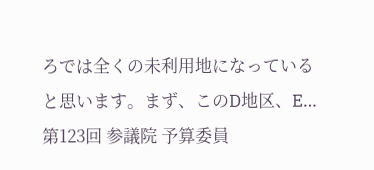ろでは全くの未利用地になっていると思います。まず、このD地区、E…
第123回 参議院 予算委員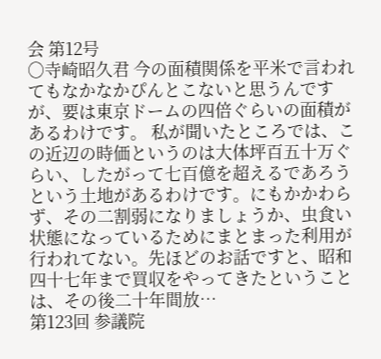会 第12号
○寺崎昭久君 今の面積関係を平米で言われてもなかなかぴんとこないと思うんですが、要は東京ドームの四倍ぐらいの面積があるわけです。 私が聞いたところでは、この近辺の時価というのは大体坪百五十万ぐらい、したがって七百億を超えるであろうという土地があるわけです。にもかかわらず、その二割弱になりましょうか、虫食い状態になっているためにまとまった利用が行われてない。先ほどのお話ですと、昭和四十七年まで買収をやってきたということは、その後二十年間放…
第123回 参議院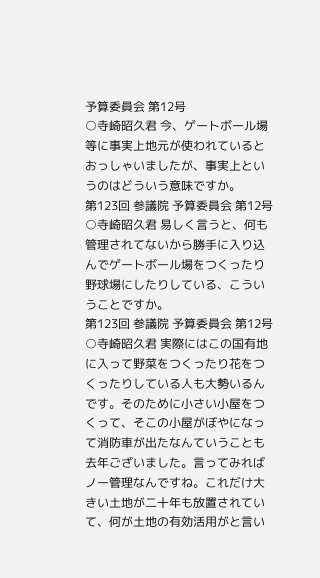予算委員会 第12号
○寺崎昭久君 今、ゲートボール場等に事実上地元が使われているとおっしゃいましたが、事実上というのはどういう意味ですか。
第123回 参議院 予算委員会 第12号
○寺崎昭久君 易しく言うと、何も管理されてないから勝手に入り込んでゲートボール場をつくったり野球場にしたりしている、こういうことですか。
第123回 参議院 予算委員会 第12号
○寺崎昭久君 実際にはこの国有地に入って野菜をつくったり花をつくったりしている人も大勢いるんです。そのために小さい小屋をつくって、そこの小屋がぼやになって消防車が出たなんていうことも去年ございました。言ってみればノー管理なんですね。これだけ大きい土地が二十年も放置されていて、何が土地の有効活用がと言い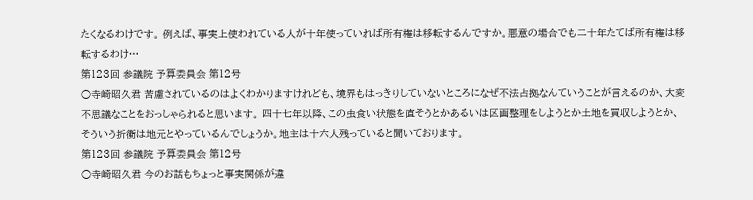たくなるわけです。 例えば、事実上使われている人が十年使っていれば所有権は移転するんですか。悪意の場合でも二十年たてば所有権は移転するわけ…
第123回 参議院 予算委員会 第12号
○寺崎昭久君 苦慮されているのはよくわかりますけれども、境界もはっきりしていないところになぜ不法占拠なんていうことが言えるのか、大変不思議なことをおっしゃられると思います。 四十七年以降、この虫食い状態を直そうとかあるいは区画整理をしようとか土地を買収しようとか、そういう折衝は地元とやっているんでしょうか。地主は十六人残っていると聞いております。
第123回 参議院 予算委員会 第12号
○寺崎昭久君 今のお話もちょっと事実関係が違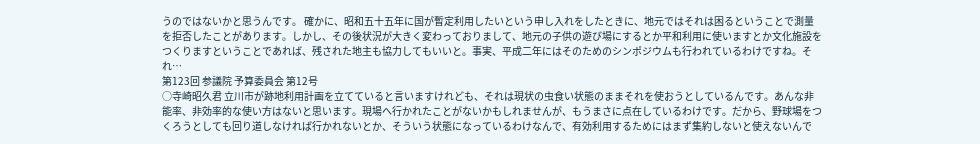うのではないかと思うんです。 確かに、昭和五十五年に国が暫定利用したいという申し入れをしたときに、地元ではそれは困るということで測量を拒否したことがあります。しかし、その後状況が大きく変わっておりまして、地元の子供の遊び場にするとか平和利用に使いますとか文化施設をつくりますということであれば、残された地主も協力してもいいと。事実、平成二年にはそのためのシンポジウムも行われているわけですね。それ…
第123回 参議院 予算委員会 第12号
○寺崎昭久君 立川市が跡地利用計画を立てていると言いますけれども、それは現状の虫食い状態のままそれを使おうとしているんです。あんな非能率、非効率的な使い方はないと思います。現場へ行かれたことがないかもしれませんが、もうまさに点在しているわけです。だから、野球場をつくろうとしても回り道しなければ行かれないとか、そういう状態になっているわけなんで、有効利用するためにはまず集約しないと使えないんで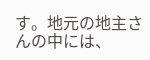す。地元の地主さんの中には、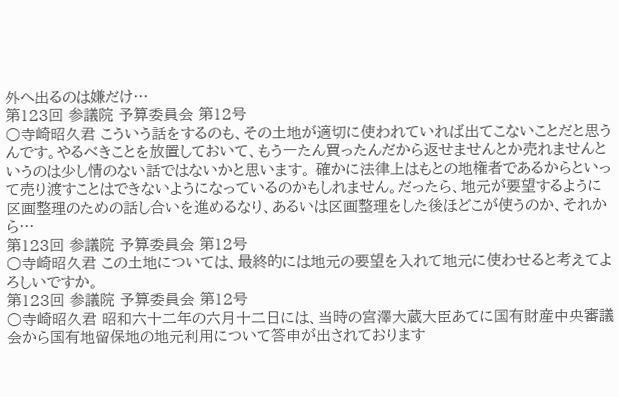外へ出るのは嫌だけ…
第123回 参議院 予算委員会 第12号
○寺崎昭久君 こういう話をするのも、その土地が適切に使われていれば出てこないことだと思うんです。やるべきことを放置しておいて、もう一たん買ったんだから返せませんとか売れませんというのは少し情のない話ではないかと思います。 確かに法律上はもとの地権者であるからといって売り渡すことはできないようになっているのかもしれません。だったら、地元が要望するように区画整理のための話し合いを進めるなり、あるいは区画整理をした後ほどこが使うのか、それから…
第123回 参議院 予算委員会 第12号
○寺崎昭久君 この土地については、最終的には地元の要望を入れて地元に使わせると考えてよろしいですか。
第123回 参議院 予算委員会 第12号
○寺崎昭久君 昭和六十二年の六月十二日には、当時の宮澤大蔵大臣あてに国有財産中央審議会から国有地留保地の地元利用について答申が出されております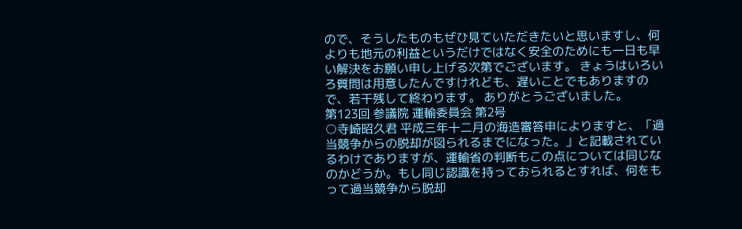ので、そうしたものもぜひ見ていただきたいと思いますし、何よりも地元の利益というだけではなく安全のためにも一日も早い解決をお願い申し上げる次第でございます。 きょうはいろいろ質問は用意したんですけれども、遅いことでもありますので、若干残して終わります。 ありがとうございました。
第123回 参議院 運輸委員会 第2号
○寺崎昭久君 平成三年十二月の海造審答申によりますと、「過当競争からの脱却が図られるまでになった。」と記載されているわけでありますが、運輸省の判断もこの点については同じなのかどうか。もし同じ認識を持っておられるとすれば、何をもって過当競争から脱却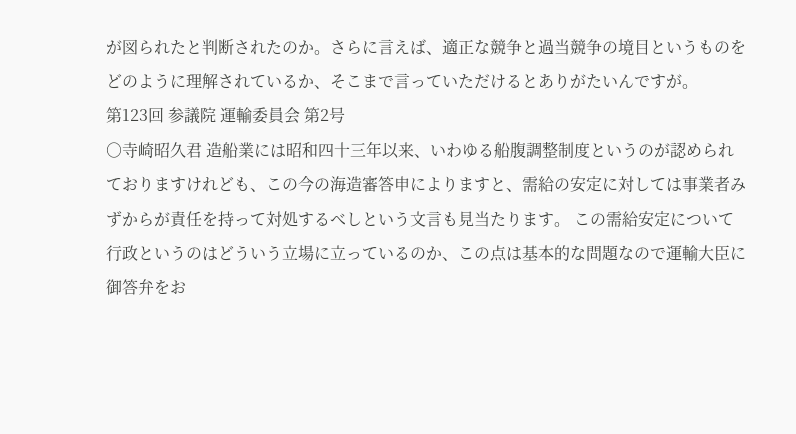が図られたと判断されたのか。さらに言えば、適正な競争と過当競争の境目というものをどのように理解されているか、そこまで言っていただけるとありがたいんですが。
第123回 参議院 運輸委員会 第2号
○寺崎昭久君 造船業には昭和四十三年以来、いわゆる船腹調整制度というのが認められておりますけれども、この今の海造審答申によりますと、需給の安定に対しては事業者みずからが責任を持って対処するべしという文言も見当たります。 この需給安定について行政というのはどういう立場に立っているのか、この点は基本的な問題なので運輸大臣に御答弁をお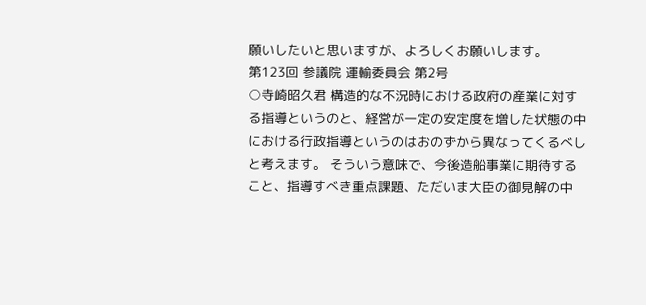願いしたいと思いますが、よろしくお願いします。
第123回 参議院 運輸委員会 第2号
○寺崎昭久君 構造的な不況時における政府の産業に対する指導というのと、経営が一定の安定度を増した状態の中における行政指導というのはおのずから異なってくるべしと考えます。 そういう意味で、今後造船事業に期待すること、指導すべき重点課題、ただいま大臣の御見解の中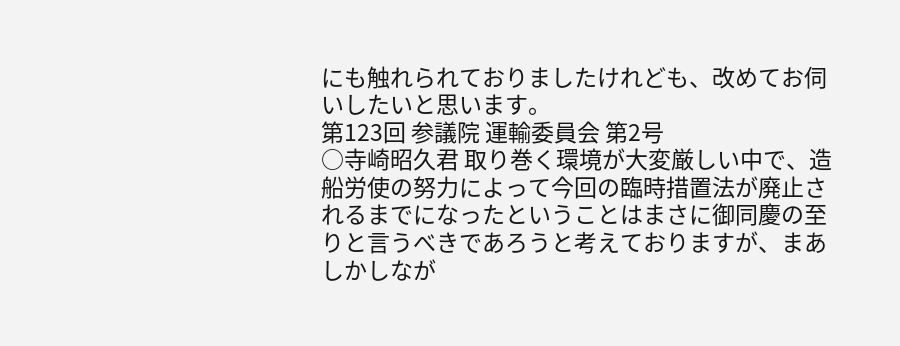にも触れられておりましたけれども、改めてお伺いしたいと思います。
第123回 参議院 運輸委員会 第2号
○寺崎昭久君 取り巻く環境が大変厳しい中で、造船労使の努力によって今回の臨時措置法が廃止されるまでになったということはまさに御同慶の至りと言うべきであろうと考えておりますが、まあしかしなが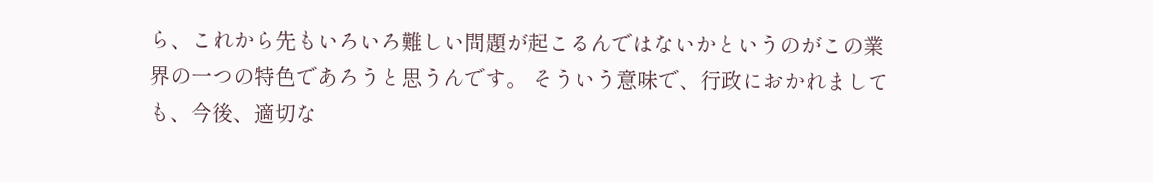ら、これから先もいろいろ難しい問題が起こるんではないかというのがこの業界の一つの特色であろうと思うんです。 そういう意味で、行政におかれましても、今後、適切な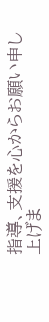指導、支援を心からお願い申し上げま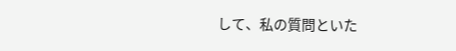して、私の質問といた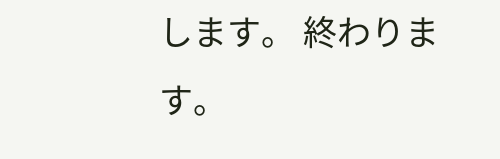します。 終わります。